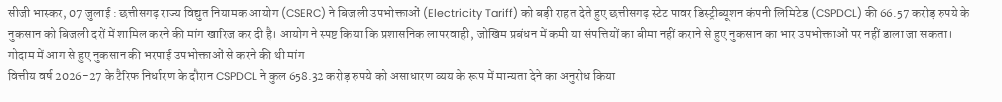सीजी भास्कर, 07 जुलाई : छत्तीसगढ़ राज्य विद्युत नियामक आयोग (CSERC) ने बिजली उपभोक्ताओं (Electricity Tariff) को बड़ी राहत देते हुए छत्तीसगढ़ स्टेट पावर डिस्ट्रीब्यूशन कंपनी लिमिटेड (CSPDCL) की 66.57 करोड़ रुपये के नुकसान को बिजली दरों में शामिल करने की मांग खारिज कर दी है। आयोग ने स्पष्ट किया कि प्रशासनिक लापरवाही, जोखिम प्रबंधन में कमी या संपत्तियों का बीमा नहीं कराने से हुए नुकसान का भार उपभोक्ताओं पर नहीं डाला जा सकता।
गोदाम में आग से हुए नुकसान की भरपाई उपभोक्ताओं से करने की थी मांग
वित्तीय वर्ष 2026-27 के टैरिफ निर्धारण के दौरान CSPDCL ने कुल 658.32 करोड़ रुपये को असाधारण व्यय के रूप में मान्यता देने का अनुरोध किया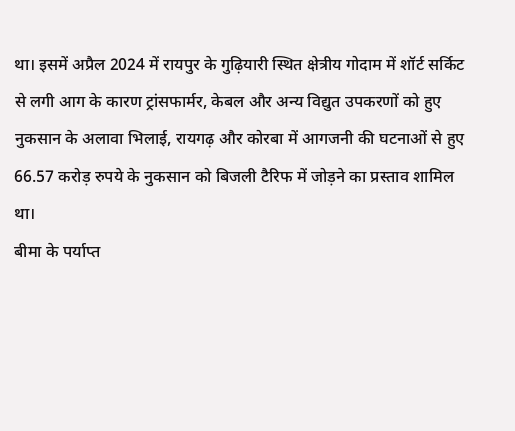था। इसमें अप्रैल 2024 में रायपुर के गुढ़ियारी स्थित क्षेत्रीय गोदाम में शॉर्ट सर्किट से लगी आग के कारण ट्रांसफार्मर, केबल और अन्य विद्युत उपकरणों को हुए नुकसान के अलावा भिलाई, रायगढ़ और कोरबा में आगजनी की घटनाओं से हुए 66.57 करोड़ रुपये के नुकसान को बिजली टैरिफ में जोड़ने का प्रस्ताव शामिल था।
बीमा के पर्याप्त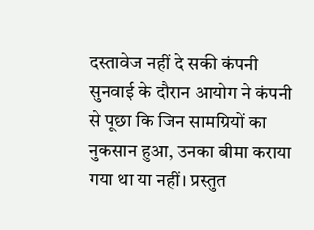दस्तावेज नहीं दे सकी कंपनी
सुनवाई के दौरान आयोग ने कंपनी से पूछा कि जिन सामग्रियों का नुकसान हुआ, उनका बीमा कराया गया था या नहीं। प्रस्तुत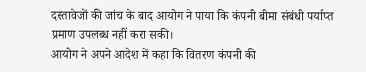दस्तावेजों की जांच के बाद आयोग ने पाया कि कंपनी बीमा संबंधी पर्याप्त प्रमाण उपलब्ध नहीं करा सकी।
आयोग ने अपने आदेश में कहा कि वितरण कंपनी की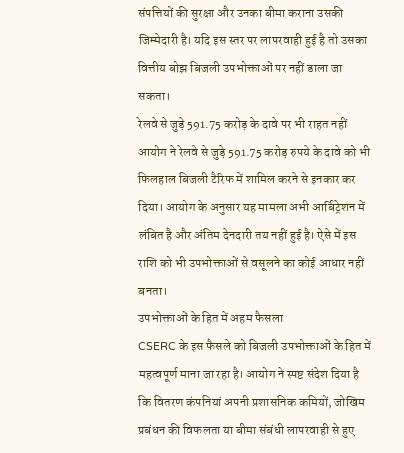संपत्तियों की सुरक्षा और उनका बीमा कराना उसकी जिम्मेदारी है। यदि इस स्तर पर लापरवाही हुई है तो उसका वित्तीय बोझ बिजली उपभोक्ताओं पर नहीं डाला जा सकता।
रेलवे से जुड़े 591.75 करोड़ के दावे पर भी राहत नहीं
आयोग ने रेलवे से जुड़े 591.75 करोड़ रुपये के दावे को भी फिलहाल बिजली टैरिफ में शामिल करने से इनकार कर दिया। आयोग के अनुसार यह मामला अभी आर्बिट्रेशन में लंबित है और अंतिम देनदारी तय नहीं हुई है। ऐसे में इस राशि को भी उपभोक्ताओं से वसूलने का कोई आधार नहीं बनता।
उपभोक्ताओं के हित में अहम फैसला
CSERC के इस फैसले को बिजली उपभोक्ताओं के हित में महत्वपूर्ण माना जा रहा है। आयोग ने स्पष्ट संदेश दिया है कि वितरण कंपनियां अपनी प्रशासनिक कमियों, जोखिम प्रबंधन की विफलता या बीमा संबंधी लापरवाही से हुए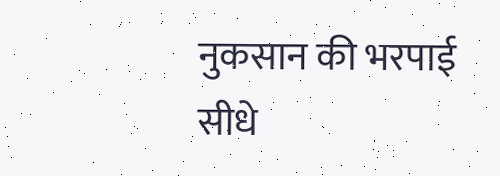नुकसान की भरपाई सीधे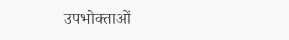उपभोक्ताओं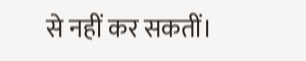से नहीं कर सकतीं।